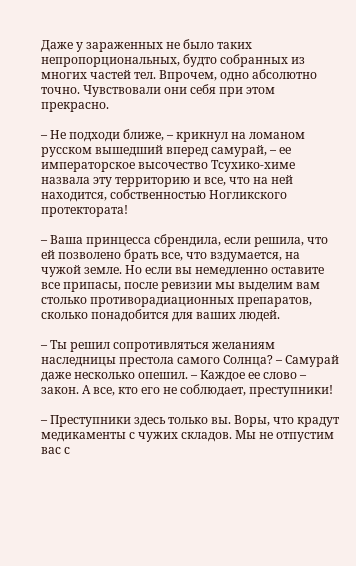Даже у зараженных не было таких непропорциональных, будто собранных из многих частей тел. Впрочем, одно абсолютно точно. Чувствовали они себя при этом прекрасно.

– Не подходи ближе, – крикнул на ломаном русском вышедший вперед самурай, – ее императорское высочество Тсухико-химе назвала эту территорию и все, что на ней находится, собственностью Ногликского протектората!

– Ваша принцесса сбрендила, если решила, что ей позволено брать все, что вздумается, на чужой земле. Но если вы немедленно оставите все припасы, после ревизии мы выделим вам столько противорадиационных препаратов, сколько понадобится для ваших людей.

– Ты решил сопротивляться желаниям наследницы престола самого Солнца? – Самурай даже несколько опешил. – Каждое ее слово – закон. А все, кто его не соблюдает, преступники!

– Преступники здесь только вы. Воры, что крадут медикаменты с чужих складов. Мы не отпустим вас с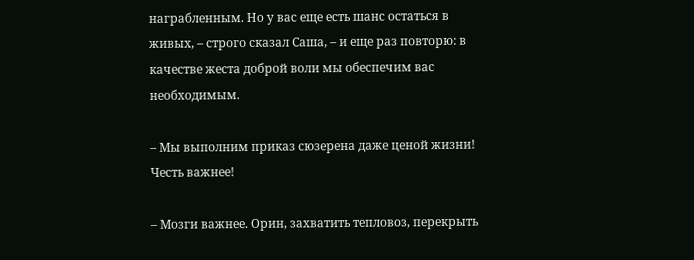награбленным. Но у вас еще есть шанс остаться в живых, – строго сказал Саша, – и еще раз повторю: в качестве жеста доброй воли мы обеспечим вас необходимым.

– Мы выполним приказ сюзерена даже ценой жизни! Честь важнее!

– Мозги важнее. Орин, захватить тепловоз, перекрыть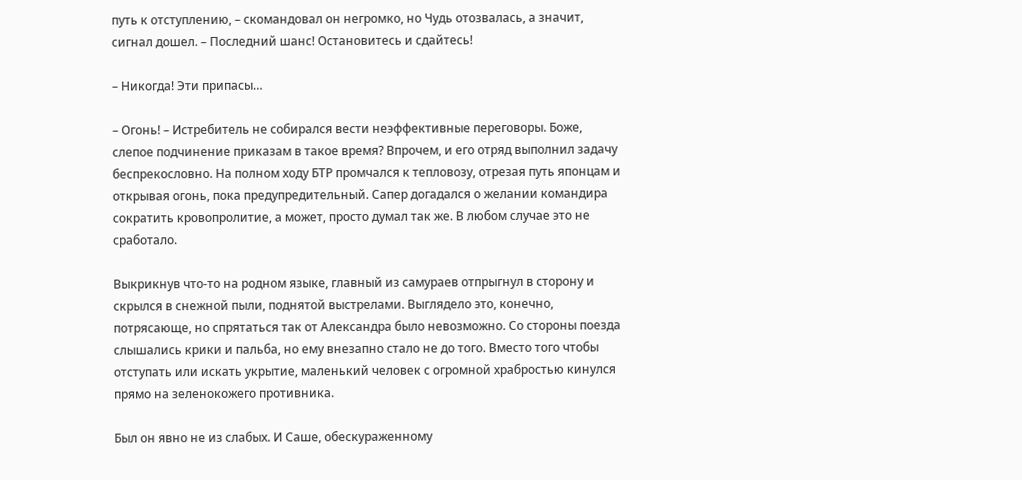путь к отступлению, – скомандовал он негромко, но Чудь отозвалась, а значит, сигнал дошел. – Последний шанс! Остановитесь и сдайтесь!

– Никогда! Эти припасы…

– Огонь! – Истребитель не собирался вести неэффективные переговоры. Боже, слепое подчинение приказам в такое время? Впрочем, и его отряд выполнил задачу беспрекословно. На полном ходу БТР промчался к тепловозу, отрезая путь японцам и открывая огонь, пока предупредительный. Сапер догадался о желании командира сократить кровопролитие, а может, просто думал так же. В любом случае это не сработало.

Выкрикнув что-то на родном языке, главный из самураев отпрыгнул в сторону и скрылся в снежной пыли, поднятой выстрелами. Выглядело это, конечно, потрясающе, но спрятаться так от Александра было невозможно. Со стороны поезда слышались крики и пальба, но ему внезапно стало не до того. Вместо того чтобы отступать или искать укрытие, маленький человек с огромной храбростью кинулся прямо на зеленокожего противника.

Был он явно не из слабых. И Саше, обескураженному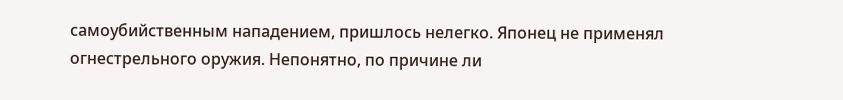самоубийственным нападением, пришлось нелегко. Японец не применял огнестрельного оружия. Непонятно, по причине ли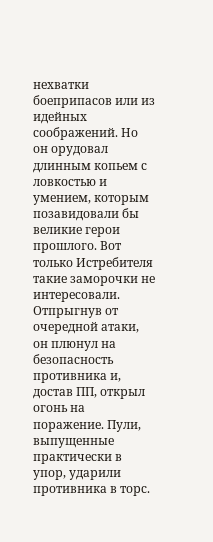нехватки боеприпасов или из идейных соображений. Но он орудовал длинным копьем с ловкостью и умением, которым позавидовали бы великие герои прошлого. Вот только Истребителя такие заморочки не интересовали. Отпрыгнув от очередной атаки, он плюнул на безопасность противника и, достав ПП, открыл огонь на поражение. Пули, выпущенные практически в упор, ударили противника в торс.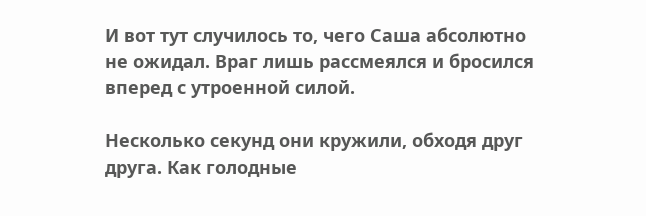И вот тут случилось то, чего Саша абсолютно не ожидал. Враг лишь рассмеялся и бросился вперед с утроенной силой.

Несколько секунд они кружили, обходя друг друга. Как голодные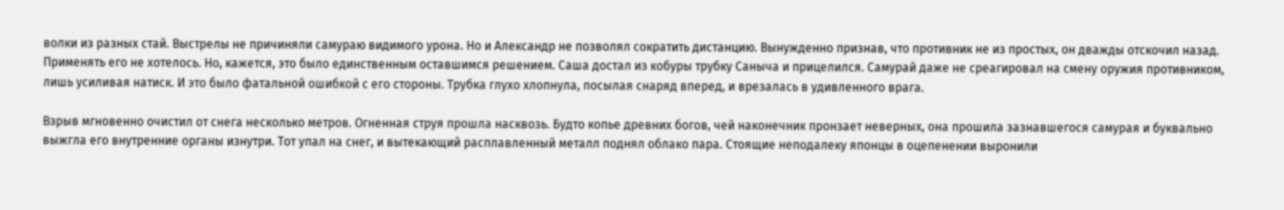волки из разных стай. Выстрелы не причиняли самураю видимого урона. Но и Александр не позволял сократить дистанцию. Вынужденно признав, что противник не из простых, он дважды отскочил назад. Применять его не хотелось. Но, кажется, это было единственным оставшимся решением. Саша достал из кобуры трубку Саныча и прицелился. Самурай даже не среагировал на смену оружия противником, лишь усиливая натиск. И это было фатальной ошибкой с его стороны. Трубка глухо хлопнула, посылая снаряд вперед, и врезалась в удивленного врага.

Взрыв мгновенно очистил от снега несколько метров. Огненная струя прошла насквозь. Будто копье древних богов, чей наконечник пронзает неверных, она прошила зазнавшегося самурая и буквально выжгла его внутренние органы изнутри. Тот упал на снег, и вытекающий расплавленный металл поднял облако пара. Стоящие неподалеку японцы в оцепенении выронили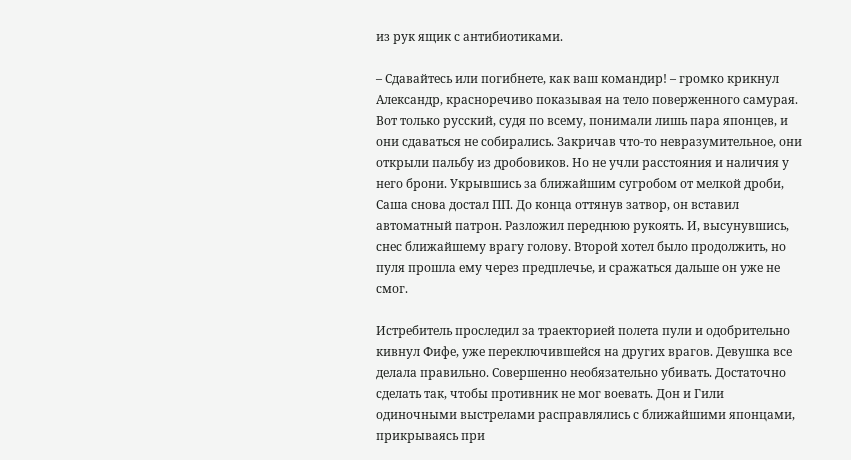из рук ящик с антибиотиками.

– Сдавайтесь или погибнете, как ваш командир! – громко крикнул Александр, красноречиво показывая на тело поверженного самурая. Вот только русский, судя по всему, понимали лишь пара японцев, и они сдаваться не собирались. Закричав что-то невразумительное, они открыли пальбу из дробовиков. Но не учли расстояния и наличия у него брони. Укрывшись за ближайшим сугробом от мелкой дроби, Саша снова достал ПП. До конца оттянув затвор, он вставил автоматный патрон. Разложил переднюю рукоять. И, высунувшись, снес ближайшему врагу голову. Второй хотел было продолжить, но пуля прошла ему через предплечье, и сражаться дальше он уже не смог.

Истребитель проследил за траекторией полета пули и одобрительно кивнул Фифе, уже переключившейся на других врагов. Девушка все делала правильно. Совершенно необязательно убивать. Достаточно сделать так, чтобы противник не мог воевать. Дон и Гили одиночными выстрелами расправлялись с ближайшими японцами, прикрываясь при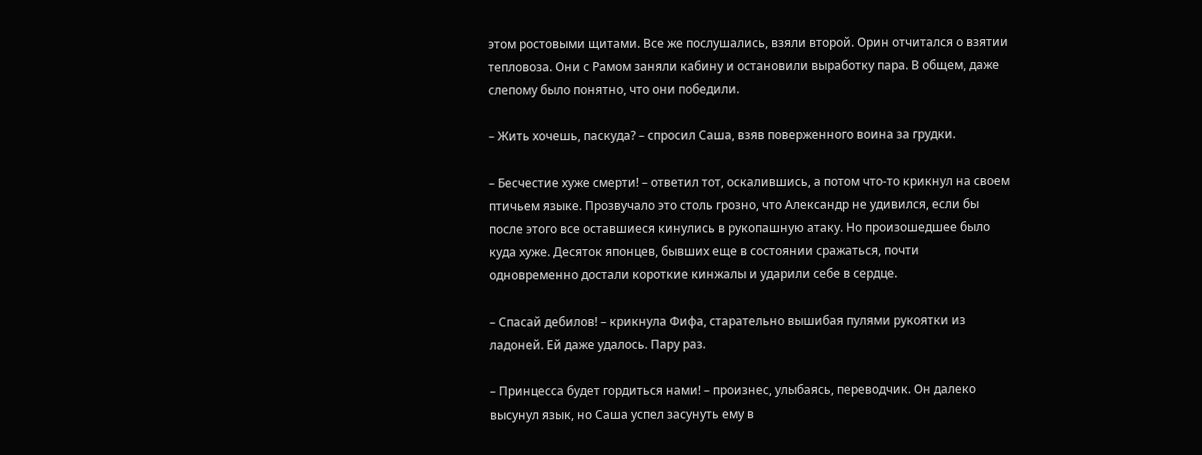этом ростовыми щитами. Все же послушались, взяли второй. Орин отчитался о взятии тепловоза. Они с Рамом заняли кабину и остановили выработку пара. В общем, даже слепому было понятно, что они победили.

– Жить хочешь, паскуда? – спросил Саша, взяв поверженного воина за грудки.

– Бесчестие хуже смерти! – ответил тот, оскалившись, а потом что-то крикнул на своем птичьем языке. Прозвучало это столь грозно, что Александр не удивился, если бы после этого все оставшиеся кинулись в рукопашную атаку. Но произошедшее было куда хуже. Десяток японцев, бывших еще в состоянии сражаться, почти одновременно достали короткие кинжалы и ударили себе в сердце.

– Спасай дебилов! – крикнула Фифа, старательно вышибая пулями рукоятки из ладоней. Ей даже удалось. Пару раз.

– Принцесса будет гордиться нами! – произнес, улыбаясь, переводчик. Он далеко высунул язык, но Саша успел засунуть ему в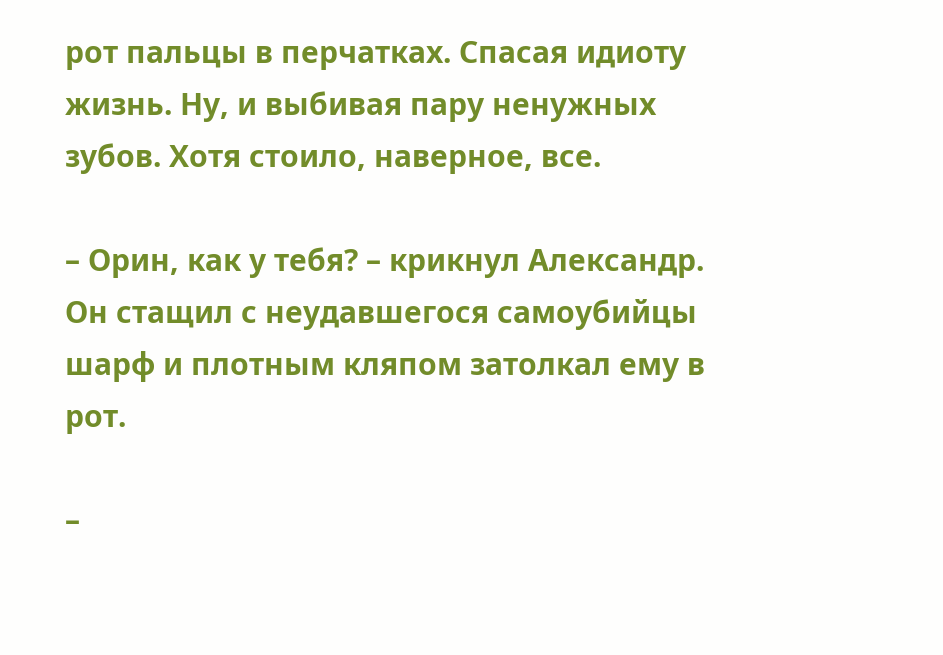рот пальцы в перчатках. Спасая идиоту жизнь. Ну, и выбивая пару ненужных зубов. Хотя стоило, наверное, все.

– Орин, как у тебя? – крикнул Александр. Он стащил с неудавшегося самоубийцы шарф и плотным кляпом затолкал ему в рот.

–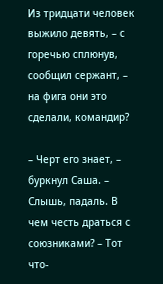Из тридцати человек выжило девять, – с горечью сплюнув, сообщил сержант, – на фига они это сделали, командир?

– Черт его знает, – буркнул Саша. – Слышь, падаль. В чем честь драться с союзниками? – Тот что-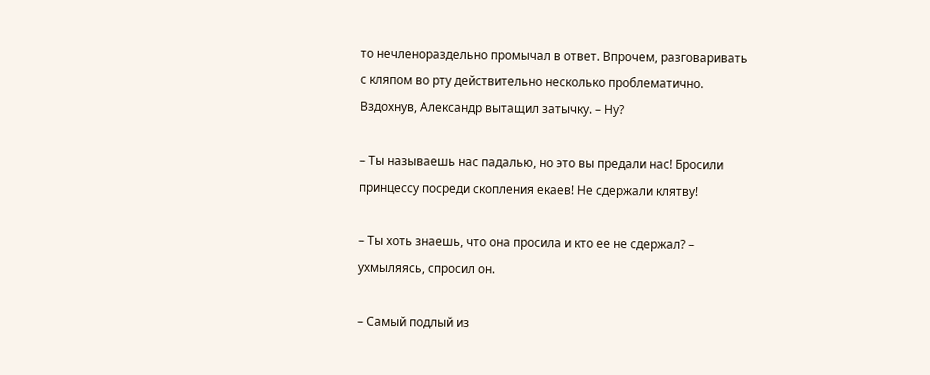то нечленораздельно промычал в ответ. Впрочем, разговаривать с кляпом во рту действительно несколько проблематично. Вздохнув, Александр вытащил затычку. – Ну?

– Ты называешь нас падалью, но это вы предали нас! Бросили принцессу посреди скопления екаев! Не сдержали клятву!

– Ты хоть знаешь, что она просила и кто ее не сдержал? – ухмыляясь, спросил он.

– Самый подлый из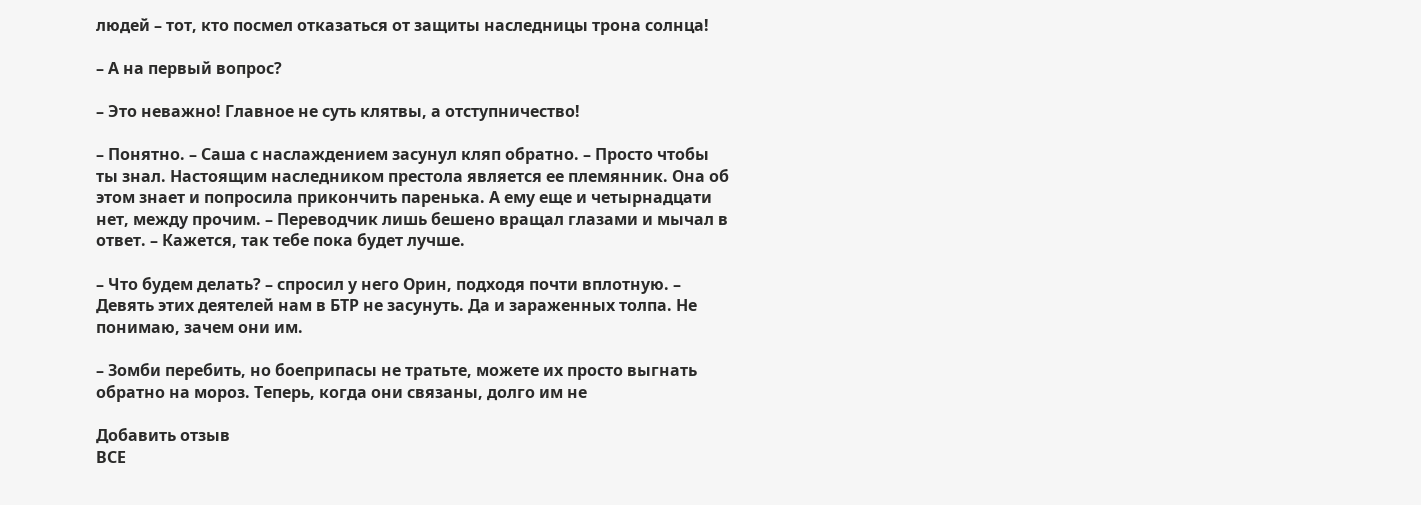людей – тот, кто посмел отказаться от защиты наследницы трона солнца!

– А на первый вопрос?

– Это неважно! Главное не суть клятвы, а отступничество!

– Понятно. – Саша с наслаждением засунул кляп обратно. – Просто чтобы ты знал. Настоящим наследником престола является ее племянник. Она об этом знает и попросила прикончить паренька. А ему еще и четырнадцати нет, между прочим. – Переводчик лишь бешено вращал глазами и мычал в ответ. – Кажется, так тебе пока будет лучше.

– Что будем делать? – спросил у него Орин, подходя почти вплотную. – Девять этих деятелей нам в БТР не засунуть. Да и зараженных толпа. Не понимаю, зачем они им.

– Зомби перебить, но боеприпасы не тратьте, можете их просто выгнать обратно на мороз. Теперь, когда они связаны, долго им не

Добавить отзыв
ВСЕ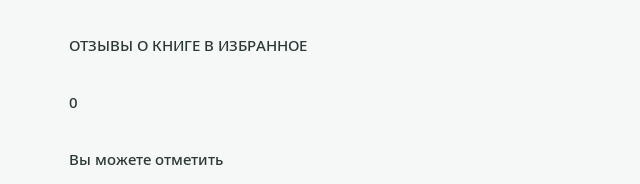ОТЗЫВЫ О КНИГЕ В ИЗБРАННОЕ

0

Вы можете отметить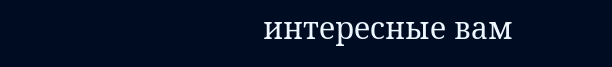интересные вам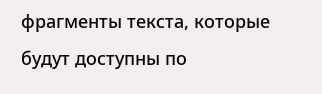фрагменты текста, которые будут доступны по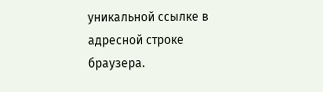уникальной ссылке в адресной строке браузера.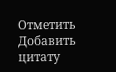Отметить Добавить цитату